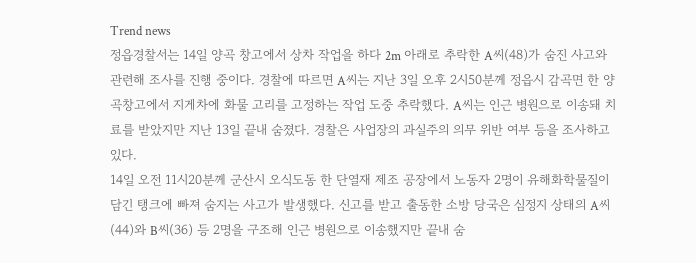Trend news
정읍경찰서는 14일 양곡 창고에서 상차 작업을 하다 2m 아래로 추락한 A씨(48)가 숨진 사고와 관련해 조사를 진행 중이다. 경찰에 따르면 A씨는 지난 3일 오후 2시50분께 정읍시 감곡면 한 양곡창고에서 지게차에 화물 고리를 고정하는 작업 도중 추락했다. A씨는 인근 병원으로 이송돼 치료를 받았지만 지난 13일 끝내 숨졌다. 경찰은 사업장의 과실주의 의무 위반 여부 등을 조사하고 있다.
14일 오전 11시20분께 군산시 오식도동 한 단열재 제조 공장에서 노동자 2명이 유해화학물질이 담긴 탱크에 빠져 숨지는 사고가 발생했다. 신고를 받고 출동한 소방 당국은 심정지 상태의 A씨(44)와 B씨(36) 등 2명을 구조해 인근 병원으로 이송했지만 끝내 숨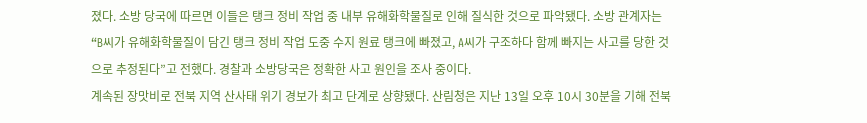졌다. 소방 당국에 따르면 이들은 탱크 정비 작업 중 내부 유해화학물질로 인해 질식한 것으로 파악됐다. 소방 관계자는 “B씨가 유해화학물질이 담긴 탱크 정비 작업 도중 수지 원료 탱크에 빠졌고, A씨가 구조하다 함께 빠지는 사고를 당한 것으로 추정된다”고 전했다. 경찰과 소방당국은 정확한 사고 원인을 조사 중이다.
계속된 장맛비로 전북 지역 산사태 위기 경보가 최고 단계로 상향됐다. 산림청은 지난 13일 오후 10시 30분을 기해 전북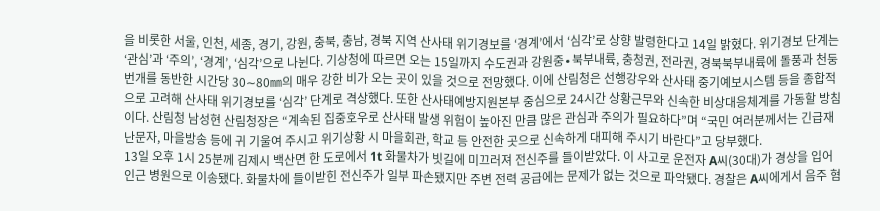을 비롯한 서울, 인천, 세종, 경기, 강원, 충북, 충남, 경북 지역 산사태 위기경보를 ‘경계’에서 ‘심각’로 상향 발령한다고 14일 밝혔다. 위기경보 단계는 ‘관심’과 ‘주의’, ‘경계’, ‘심각’으로 나뉜다. 기상청에 따르면 오는 15일까지 수도권과 강원중∙북부내륙, 충청권, 전라권, 경북북부내륙에 돌풍과 천둥번개를 동반한 시간당 30∼80㎜의 매우 강한 비가 오는 곳이 있을 것으로 전망했다. 이에 산림청은 선행강우와 산사태 중기예보시스템 등을 종합적으로 고려해 산사태 위기경보를 ‘심각’ 단계로 격상했다. 또한 산사태예방지원본부 중심으로 24시간 상황근무와 신속한 비상대응체계를 가동할 방침이다. 산림청 남성현 산림청장은 “계속된 집중호우로 산사태 발생 위험이 높아진 만큼 많은 관심과 주의가 필요하다”며 “국민 여러분께서는 긴급재난문자, 마을방송 등에 귀 기울여 주시고 위기상황 시 마을회관, 학교 등 안전한 곳으로 신속하게 대피해 주시기 바란다”고 당부했다.
13일 오후 1시 25분께 김제시 백산면 한 도로에서 1t 화물차가 빗길에 미끄러져 전신주를 들이받았다. 이 사고로 운전자 A씨(30대)가 경상을 입어 인근 병원으로 이송됐다. 화물차에 들이받힌 전신주가 일부 파손됐지만 주변 전력 공급에는 문제가 없는 것으로 파악됐다. 경찰은 A씨에게서 음주 혐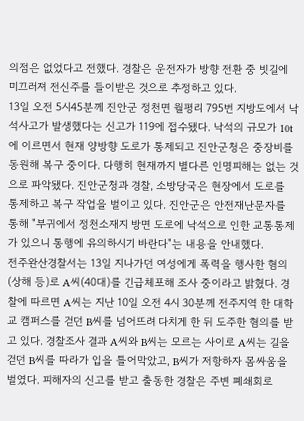의점은 없었다고 전했다. 경찰은 운전자가 방향 전환 중 빗길에 미끄러져 전신주를 들이받은 것으로 추정하고 있다.
13일 오전 5시45분께 진안군 정천면 월평리 795번 지방도에서 낙석사고가 발생했다는 신고가 119에 접수됐다. 낙석의 규모가 10t에 이르면서 현재 양방향 도로가 통제되고 진안군청은 중장비를 동원해 복구 중이다. 다행히 현재까지 별다른 인명피해는 없는 것으로 파악됐다. 진안군청과 경찰, 소방당국은 현장에서 도로를 통제하고 복구 작업을 벌이고 있다. 진안군은 안전재난문자를 통해 "부귀에서 정천소재지 방면 도로에 낙석으로 인한 교통통제가 있으니 통행에 유의하시기 바란다"는 내용을 안내했다.
전주완산경찰서는 13일 지나가던 여성에게 폭력을 행사한 혐의(상해 등)로 A씨(40대)를 긴급체포해 조사 중이라고 밝혔다. 경찰에 따르면 A씨는 지난 10일 오전 4시 30분께 전주지역 한 대학교 캠퍼스를 걷던 B씨를 넘어뜨려 다치게 한 뒤 도주한 혐의를 받고 있다. 경찰조사 결과 A씨와 B씨는 모르는 사이로 A씨는 길을 걷던 B씨를 따라가 입을 틀어막았고, B씨가 저항하자 몸싸움을 벌였다. 피해자의 신고를 받고 출동한 경찰은 주변 폐쇄회로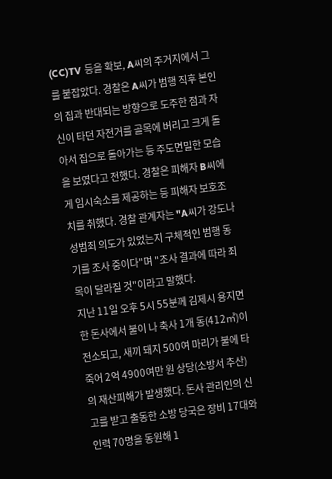(CC)TV 등을 확보, A씨의 주거지에서 그를 붙잡았다. 경찰은 A씨가 범행 직후 본인의 집과 반대되는 방향으로 도주한 점과 자신이 타던 자전거를 골목에 버리고 크게 돌아서 집으로 돌아가는 등 주도면밀한 모습을 보였다고 전했다. 경찰은 피해자 B씨에게 임시숙소를 제공하는 등 피해자 보호조치를 취했다. 경찰 관계자는 "A씨가 강도나 성범죄 의도가 있었는지 구체적인 범행 동기를 조사 중이다"며 "조사 결과에 따라 죄목이 달라질 것"이라고 말했다.
지난 11일 오후 5시 55분께 김제시 용지면 한 돈사에서 불이 나 축사 1개 동(412㎡)이 전소되고, 새끼 돼지 500여 마리가 불에 타죽어 2억 4900여만 원 상당(소방서 추산)의 재산피해가 발생했다. 돈사 관리인의 신고를 받고 출동한 소방 당국은 장비 17대와 인력 70명을 동원해 1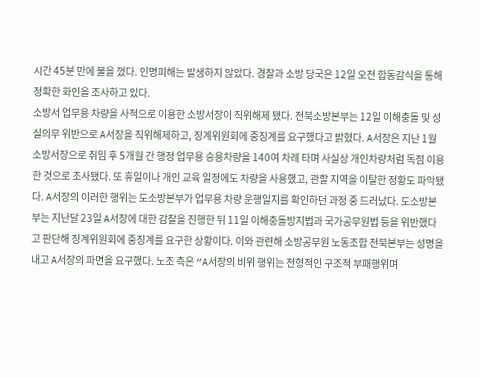시간 45분 만에 불을 껐다. 인명피해는 발생하지 않았다. 경찰과 소방 당국은 12일 오전 합동감식을 통해 정확한 화인을 조사하고 있다.
소방서 업무용 차량을 사적으로 이용한 소방서장이 직위해제 됐다. 전북소방본부는 12일 이해충돌 및 성실의무 위반으로 A서장을 직위해제하고, 징계위원회에 중징계를 요구했다고 밝혔다. A서장은 지난 1월 소방서장으로 취임 후 5개월 간 행정 업무용 승용차량을 140여 차례 타며 사실상 개인차량처럼 독점 이용한 것으로 조사됐다. 또 휴일이나 개인 교육 일정에도 차량을 사용했고, 관할 지역을 이탈한 정황도 파악됐다. A서장의 이러한 행위는 도소방본부가 업무용 차량 운행일지를 확인하던 과정 중 드러났다. 도소방본부는 지난달 23일 A서장에 대한 감찰을 진행한 뒤 11일 이해충돌방지법과 국가공무원법 등을 위반했다고 판단해 징계위원회에 중징계를 요구한 상황이다. 이와 관련해 소방공무원 노동조합 전북본부는 성명을 내고 A서장의 파면을 요구했다. 노조 측은 “A서장의 비위 행위는 전형적인 구조적 부패행위며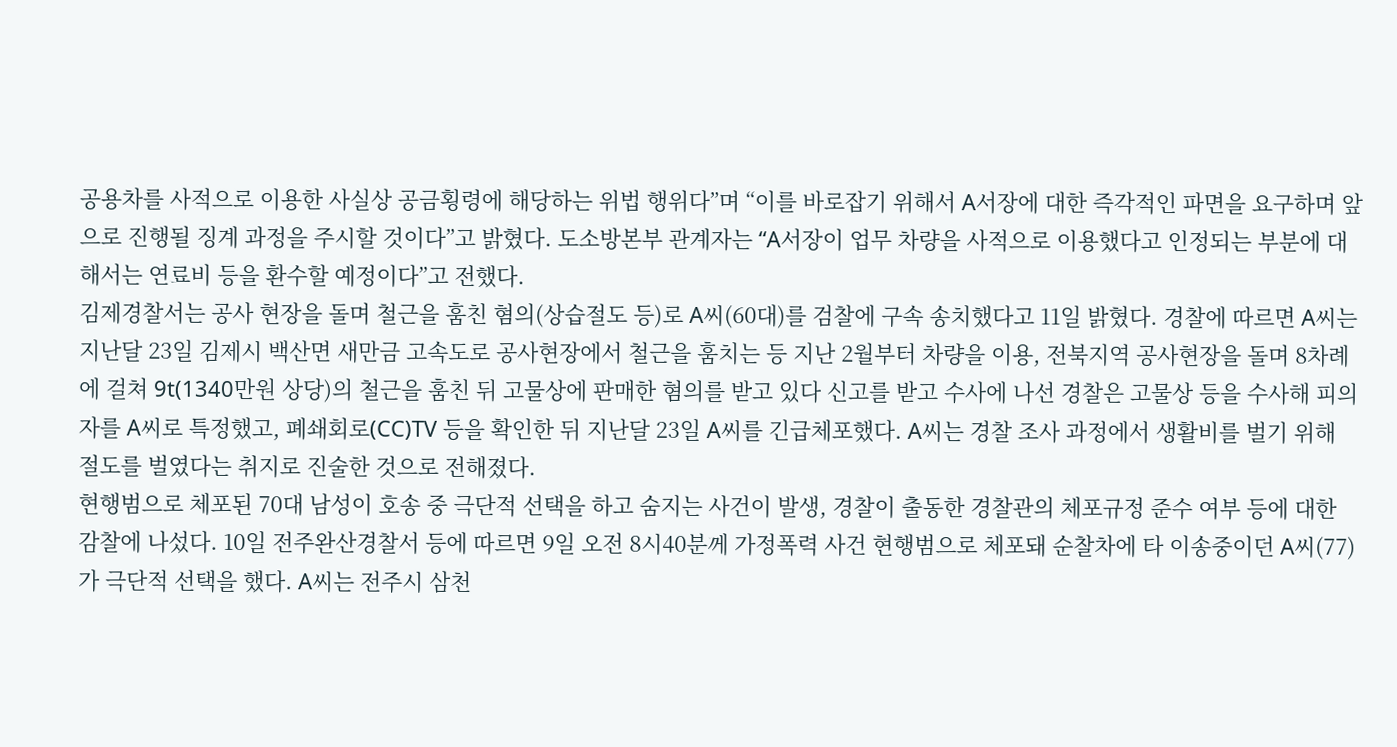공용차를 사적으로 이용한 사실상 공금횡령에 해당하는 위법 행위다”며 “이를 바로잡기 위해서 A서장에 대한 즉각적인 파면을 요구하며 앞으로 진행될 징계 과정을 주시할 것이다”고 밝혔다. 도소방본부 관계자는 “A서장이 업무 차량을 사적으로 이용했다고 인정되는 부분에 대해서는 연료비 등을 환수할 예정이다”고 전했다.
김제경찰서는 공사 현장을 돌며 철근을 훔친 혐의(상습절도 등)로 A씨(60대)를 검찰에 구속 송치했다고 11일 밝혔다. 경찰에 따르면 A씨는 지난달 23일 김제시 백산면 새만금 고속도로 공사현장에서 철근을 훔치는 등 지난 2월부터 차량을 이용, 전북지역 공사현장을 돌며 8차례에 걸쳐 9t(1340만원 상당)의 철근을 훔친 뒤 고물상에 판매한 혐의를 받고 있다 신고를 받고 수사에 나선 경찰은 고물상 등을 수사해 피의자를 A씨로 특정했고, 폐쇄회로(CC)TV 등을 확인한 뒤 지난달 23일 A씨를 긴급체포했다. A씨는 경찰 조사 과정에서 생활비를 벌기 위해 절도를 벌였다는 취지로 진술한 것으로 전해졌다.
현행범으로 체포된 70대 남성이 호송 중 극단적 선택을 하고 숨지는 사건이 발생, 경찰이 출동한 경찰관의 체포규정 준수 여부 등에 대한 감찰에 나섰다. 10일 전주완산경찰서 등에 따르면 9일 오전 8시40분께 가정폭력 사건 현행범으로 체포돼 순찰차에 타 이송중이던 A씨(77)가 극단적 선택을 했다. A씨는 전주시 삼천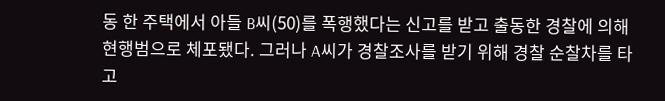동 한 주택에서 아들 B씨(50)를 폭행했다는 신고를 받고 출동한 경찰에 의해 현행범으로 체포됐다. 그러나 A씨가 경찰조사를 받기 위해 경찰 순찰차를 타고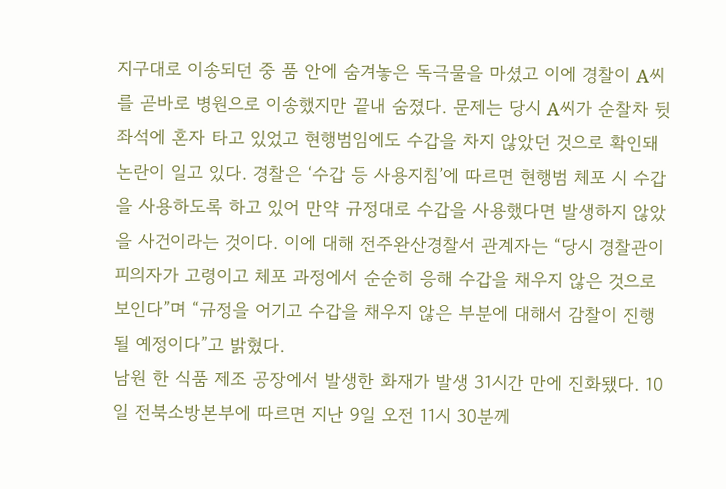지구대로 이송되던 중 품 안에 숨겨놓은 독극물을 마셨고 이에 경찰이 A씨를 곧바로 병원으로 이송했지만 끝내 숨졌다. 문제는 당시 A씨가 순찰차 뒷좌석에 혼자 타고 있었고 현행범임에도 수갑을 차지 않았던 것으로 확인돼 논란이 일고 있다. 경찰은 ‘수갑 등 사용지침’에 따르면 현행범 체포 시 수갑을 사용하도록 하고 있어 만약 규정대로 수갑을 사용했다면 발생하지 않았을 사건이라는 것이다. 이에 대해 전주완산경찰서 관계자는 “당시 경찰관이 피의자가 고령이고 체포 과정에서 순순히 응해 수갑을 채우지 않은 것으로 보인다”며 “규정을 어기고 수갑을 채우지 않은 부분에 대해서 감찰이 진행될 예정이다”고 밝혔다.
남원 한 식품 제조 공장에서 발생한 화재가 발생 31시간 만에 진화됐다. 10일 전북소방본부에 따르면 지난 9일 오전 11시 30분께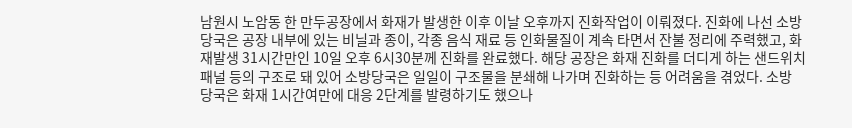남원시 노암동 한 만두공장에서 화재가 발생한 이후 이날 오후까지 진화작업이 이뤄졌다. 진화에 나선 소방당국은 공장 내부에 있는 비닐과 종이, 각종 음식 재료 등 인화물질이 계속 타면서 잔불 정리에 주력했고, 화재발생 31시간만인 10일 오후 6시30분께 진화를 완료했다. 해당 공장은 화재 진화를 더디게 하는 샌드위치 패널 등의 구조로 돼 있어 소방당국은 일일이 구조물을 분쇄해 나가며 진화하는 등 어려움을 겪었다. 소방 당국은 화재 1시간여만에 대응 2단계를 발령하기도 했으나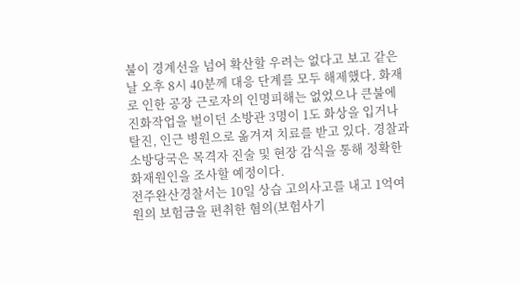불이 경계선을 넘어 확산할 우려는 없다고 보고 같은 날 오후 8시 40분께 대응 단계를 모두 해제했다. 화재로 인한 공장 근로자의 인명피해는 없었으나 큰불에 진화작업을 벌이던 소방관 3명이 1도 화상을 입거나 탈진, 인근 병원으로 옮겨져 치료를 받고 있다. 경찰과 소방당국은 목격자 진술 및 현장 감식을 통해 정확한 화재원인을 조사할 예정이다.
전주완산경찰서는 10일 상습 고의사고를 내고 1억여 원의 보험금을 편취한 혐의(보험사기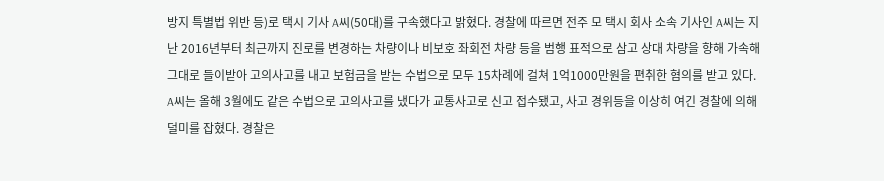방지 특별법 위반 등)로 택시 기사 A씨(50대)를 구속했다고 밝혔다. 경찰에 따르면 전주 모 택시 회사 소속 기사인 A씨는 지난 2016년부터 최근까지 진로를 변경하는 차량이나 비보호 좌회전 차량 등을 범행 표적으로 삼고 상대 차량을 향해 가속해 그대로 들이받아 고의사고를 내고 보험금을 받는 수법으로 모두 15차례에 걸쳐 1억1000만원을 편취한 혐의를 받고 있다. A씨는 올해 3월에도 같은 수법으로 고의사고를 냈다가 교통사고로 신고 접수됐고, 사고 경위등을 이상히 여긴 경찰에 의해 덜미를 잡혔다. 경찰은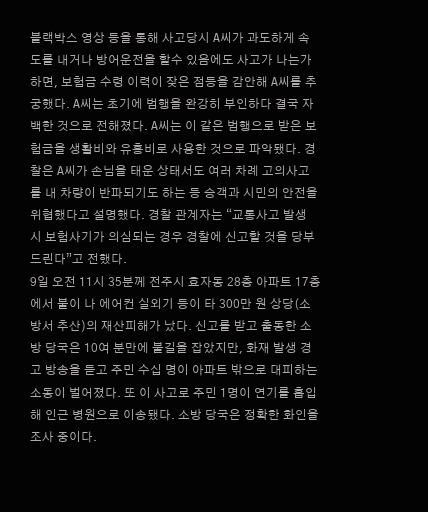블랙박스 영상 등을 통해 사고당시 A씨가 과도하게 속도를 내거나 방어운전을 할수 있음에도 사고가 나는가 하면, 보험금 수령 이력이 잦은 점등을 감안해 A씨를 추궁했다. A씨는 초기에 범행을 완강히 부인하다 결국 자백한 것으로 전해졌다. A씨는 이 같은 범행으로 받은 보험금을 생활비와 유흥비로 사용한 것으로 파악됐다. 경찰은 A씨가 손님을 태운 상태서도 여러 차례 고의사고를 내 차량이 반파되기도 하는 등 승객과 시민의 안전을 위협했다고 설명했다. 경찰 관계자는 “교통사고 발생 시 보험사기가 의심되는 경우 경찰에 신고할 것을 당부드린다”고 전했다.
9일 오전 11시 35분께 전주시 효자동 28층 아파트 17층에서 불이 나 에어컨 실외기 등이 타 300만 원 상당(소방서 추산)의 재산피해가 났다. 신고를 받고 출동한 소방 당국은 10여 분만에 불길을 잡았지만, 화재 발생 경고 방송을 듣고 주민 수십 명이 아파트 밖으로 대피하는 소동이 벌어졌다. 또 이 사고로 주민 1명이 연기를 흡입해 인근 병원으로 이송됐다. 소방 당국은 정확한 화인을 조사 중이다.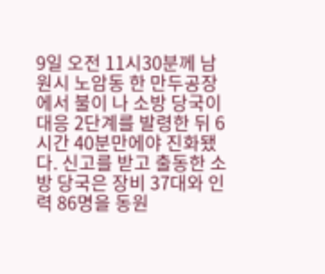9일 오전 11시30분께 남원시 노암동 한 만두공장에서 불이 나 소방 당국이 대응 2단계를 발령한 뒤 6시간 40분만에야 진화됐다. 신고를 받고 출동한 소방 당국은 장비 37대와 인력 86명을 동원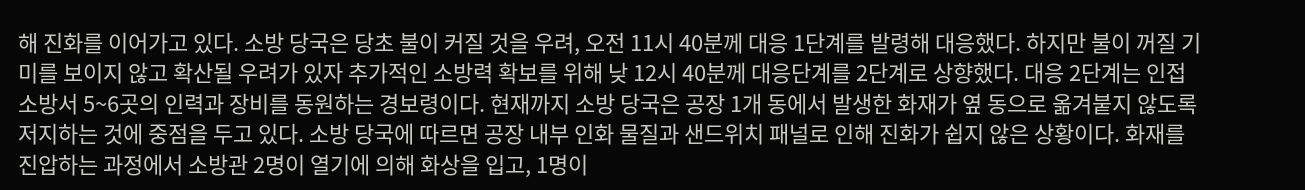해 진화를 이어가고 있다. 소방 당국은 당초 불이 커질 것을 우려, 오전 11시 40분께 대응 1단계를 발령해 대응했다. 하지만 불이 꺼질 기미를 보이지 않고 확산될 우려가 있자 추가적인 소방력 확보를 위해 낮 12시 40분께 대응단계를 2단계로 상향했다. 대응 2단계는 인접 소방서 5~6곳의 인력과 장비를 동원하는 경보령이다. 현재까지 소방 당국은 공장 1개 동에서 발생한 화재가 옆 동으로 옮겨붙지 않도록 저지하는 것에 중점을 두고 있다. 소방 당국에 따르면 공장 내부 인화 물질과 샌드위치 패널로 인해 진화가 쉽지 않은 상황이다. 화재를 진압하는 과정에서 소방관 2명이 열기에 의해 화상을 입고, 1명이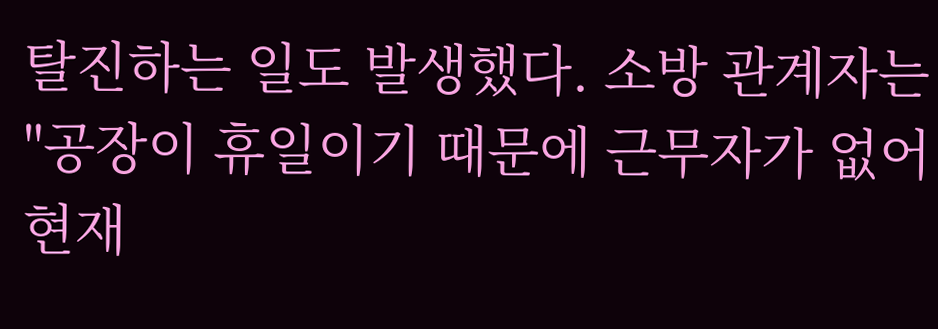탈진하는 일도 발생했다. 소방 관계자는 "공장이 휴일이기 때문에 근무자가 없어 현재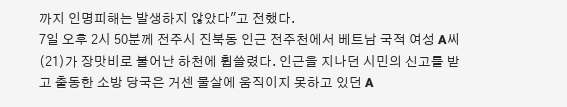까지 인명피해는 발생하지 않았다"고 전했다.
7일 오후 2시 50분께 전주시 진북동 인근 전주천에서 베트남 국적 여성 A씨(21)가 장맛비로 불어난 하천에 휩쓸렸다. 인근을 지나던 시민의 신고를 받고 출동한 소방 당국은 거센 물살에 움직이지 못하고 있던 A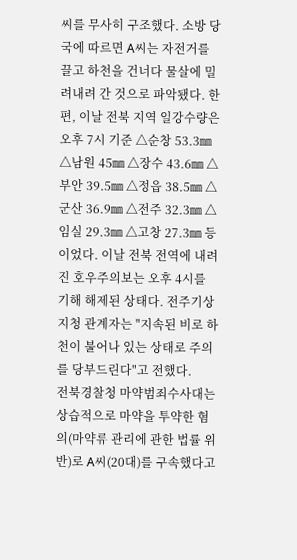씨를 무사히 구조했다. 소방 당국에 따르면 A씨는 자전거를 끌고 하천을 건너다 물살에 밀려내려 간 것으로 파악됐다. 한편, 이날 전북 지역 일강수량은 오후 7시 기준 △순창 53.3㎜ △남원 45㎜ △장수 43.6㎜ △부안 39.5㎜ △정읍 38.5㎜ △군산 36.9㎜ △전주 32.3㎜ △임실 29.3㎜ △고창 27.3㎜ 등이었다. 이날 전북 전역에 내려진 호우주의보는 오후 4시를 기해 해제된 상태다. 전주기상지청 관계자는 "지속된 비로 하천이 불어나 있는 상태로 주의를 당부드린다"고 전했다.
전북경찰청 마약범죄수사대는 상습적으로 마약을 투약한 혐의(마약류 관리에 관한 법률 위반)로 A씨(20대)를 구속했다고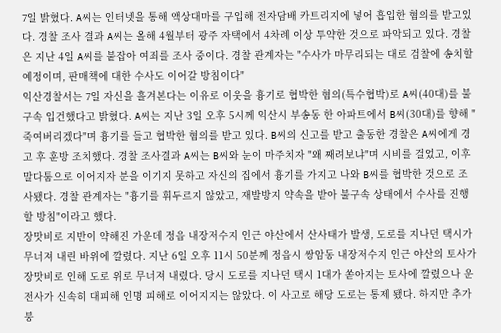7일 밝혔다. A씨는 인터넷을 통해 액상대마를 구입해 전자담배 카트리지에 넣어 흡입한 혐의를 받고있다. 경찰 조사 결과 A씨는 올해 4월부터 광주 자택에서 4차례 이상 투약한 것으로 파악되고 있다. 경찰은 지난 4일 A씨를 붙잡아 여죄를 조사 중이다. 경찰 관계자는 "수사가 마무리되는 대로 검찰에 송치할 예정이며, 판매책에 대한 수사도 이어갈 방침이다"
익산경찰서는 7일 자신을 흘겨본다는 이유로 이웃을 흉기로 협박한 혐의(특수협박)로 A씨(40대)를 불구속 입건했다고 밝혔다. A씨는 지난 3일 오후 5시께 익산시 부송동 한 아파트에서 B씨(30대)를 향해 "죽여버리겠다"며 흉기를 들고 협박한 혐의를 받고 있다. B씨의 신고를 받고 출동한 경찰은 A씨에게 경고 후 훈방 조치했다. 경찰 조사결과 A씨는 B씨와 눈이 마주치자 "왜 째려보냐"며 시비를 걸었고, 이후 말다툼으로 이어지자 분을 이기지 못하고 자신의 집에서 흉기를 가지고 나와 B씨를 협박한 것으로 조사됐다. 경찰 관계자는 "흉기를 휘두르지 않았고, 재발방지 약속을 받아 불구속 상태에서 수사를 진행할 방침"이라고 했다.
장맛비로 지반이 약해진 가운데 정읍 내장저수지 인근 야산에서 산사태가 발생, 도로를 지나던 택시가 무너져 내린 바위에 깔렸다. 지난 6일 오후 11시 50분께 정읍시 쌍암동 내장저수지 인근 야산의 토사가 장맛비로 인해 도로 위로 무너져 내렸다. 당시 도로를 지나던 택시 1대가 쏟아지는 토사에 깔렸으나 운전사가 신속히 대피해 인명 피해로 이어지지는 않았다. 이 사고로 해당 도로는 통제 됐다. 하지만 추가 붕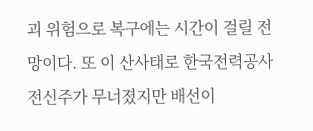괴 위험으로 복구에는 시간이 걸릴 전망이다. 또 이 산사태로 한국전력공사 전신주가 무너졌지만 배선이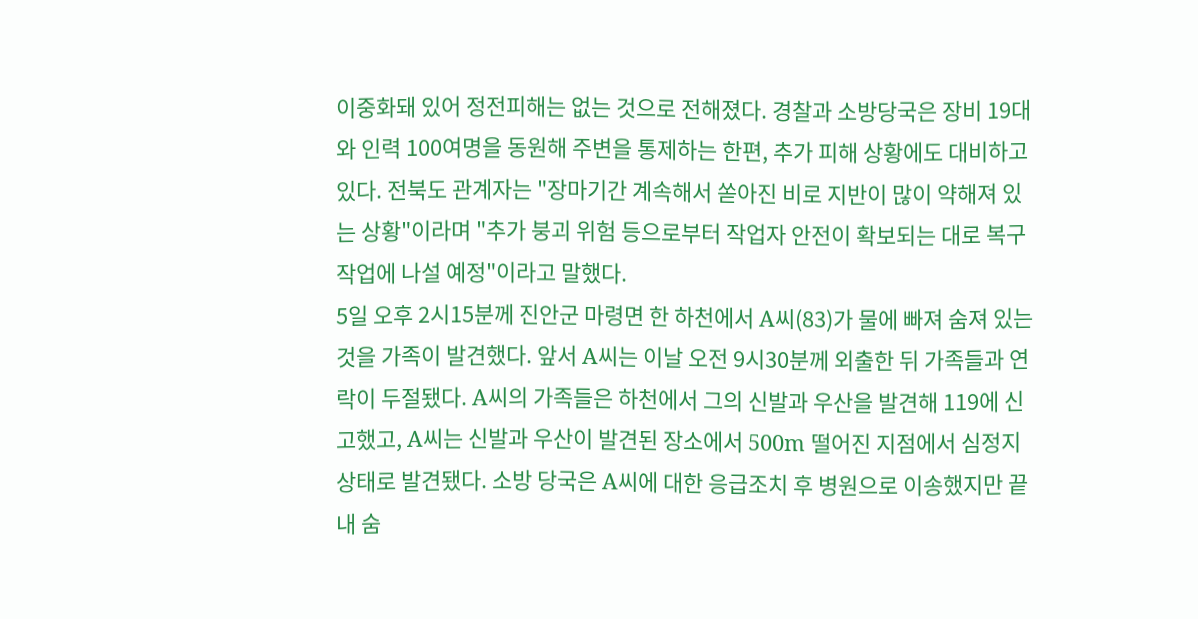이중화돼 있어 정전피해는 없는 것으로 전해졌다. 경찰과 소방당국은 장비 19대와 인력 100여명을 동원해 주변을 통제하는 한편, 추가 피해 상황에도 대비하고 있다. 전북도 관계자는 "장마기간 계속해서 쏟아진 비로 지반이 많이 약해져 있는 상황"이라며 "추가 붕괴 위험 등으로부터 작업자 안전이 확보되는 대로 복구 작업에 나설 예정"이라고 말했다.
5일 오후 2시15분께 진안군 마령면 한 하천에서 A씨(83)가 물에 빠져 숨져 있는 것을 가족이 발견했다. 앞서 A씨는 이날 오전 9시30분께 외출한 뒤 가족들과 연락이 두절됐다. A씨의 가족들은 하천에서 그의 신발과 우산을 발견해 119에 신고했고, A씨는 신발과 우산이 발견된 장소에서 500m 떨어진 지점에서 심정지 상태로 발견됐다. 소방 당국은 A씨에 대한 응급조치 후 병원으로 이송했지만 끝내 숨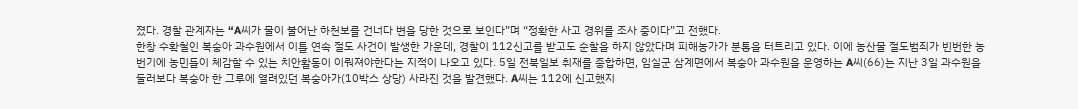졌다. 경찰 관계자는 “A씨가 물이 불어난 하천보를 건너다 변을 당한 것으로 보인다”며 “정확한 사고 경위를 조사 중이다”고 전했다.
한창 수확철인 복숭아 과수원에서 이틀 연속 절도 사건이 발생한 가운데, 경찰이 112신고를 받고도 순찰을 하지 않았다며 피해농가가 분통을 터트리고 있다. 이에 농산물 절도범죄가 빈번한 농번기에 농민들이 체감할 수 있는 치안활동이 이뤄져야한다는 지적이 나오고 있다. 5일 전북일보 취재를 종합하면, 임실군 삼계면에서 복숭아 과수원을 운영하는 A씨(66)는 지난 3일 과수원을 둘러보다 복숭아 한 그루에 열려있던 복숭아가(10박스 상당) 사라진 것을 발견했다. A씨는 112에 신고했지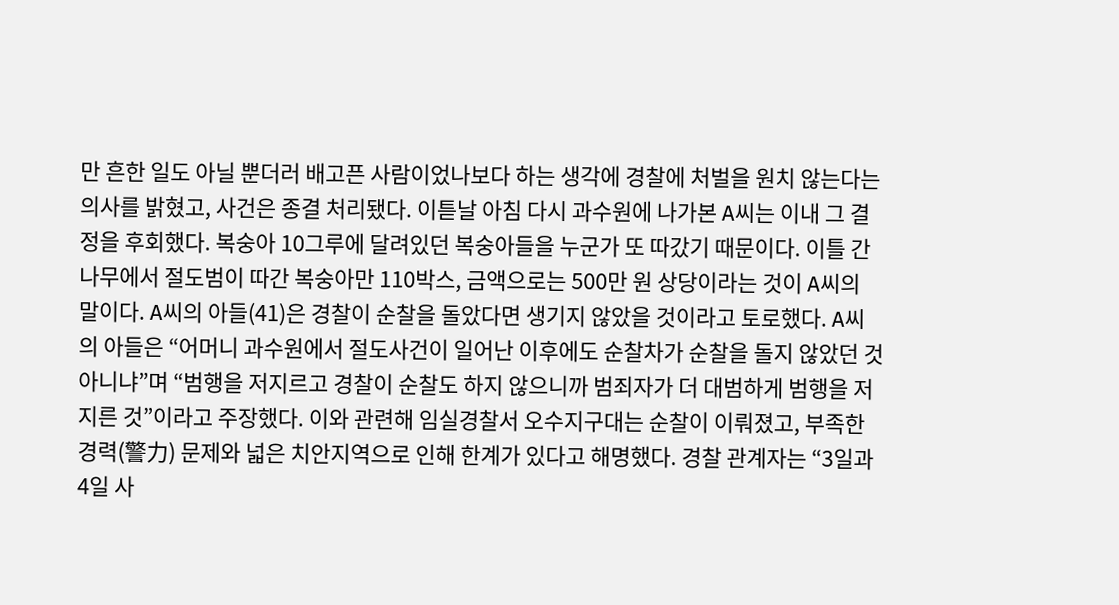만 흔한 일도 아닐 뿐더러 배고픈 사람이었나보다 하는 생각에 경찰에 처벌을 원치 않는다는 의사를 밝혔고, 사건은 종결 처리됐다. 이튿날 아침 다시 과수원에 나가본 A씨는 이내 그 결정을 후회했다. 복숭아 10그루에 달려있던 복숭아들을 누군가 또 따갔기 때문이다. 이틀 간 나무에서 절도범이 따간 복숭아만 110박스, 금액으로는 500만 원 상당이라는 것이 A씨의 말이다. A씨의 아들(41)은 경찰이 순찰을 돌았다면 생기지 않았을 것이라고 토로했다. A씨의 아들은 “어머니 과수원에서 절도사건이 일어난 이후에도 순찰차가 순찰을 돌지 않았던 것 아니냐”며 “범행을 저지르고 경찰이 순찰도 하지 않으니까 범죄자가 더 대범하게 범행을 저지른 것”이라고 주장했다. 이와 관련해 임실경찰서 오수지구대는 순찰이 이뤄졌고, 부족한 경력(警力) 문제와 넓은 치안지역으로 인해 한계가 있다고 해명했다. 경찰 관계자는 “3일과 4일 사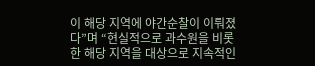이 해당 지역에 야간순찰이 이뤄졌다”며 “현실적으로 과수원을 비롯한 해당 지역을 대상으로 지속적인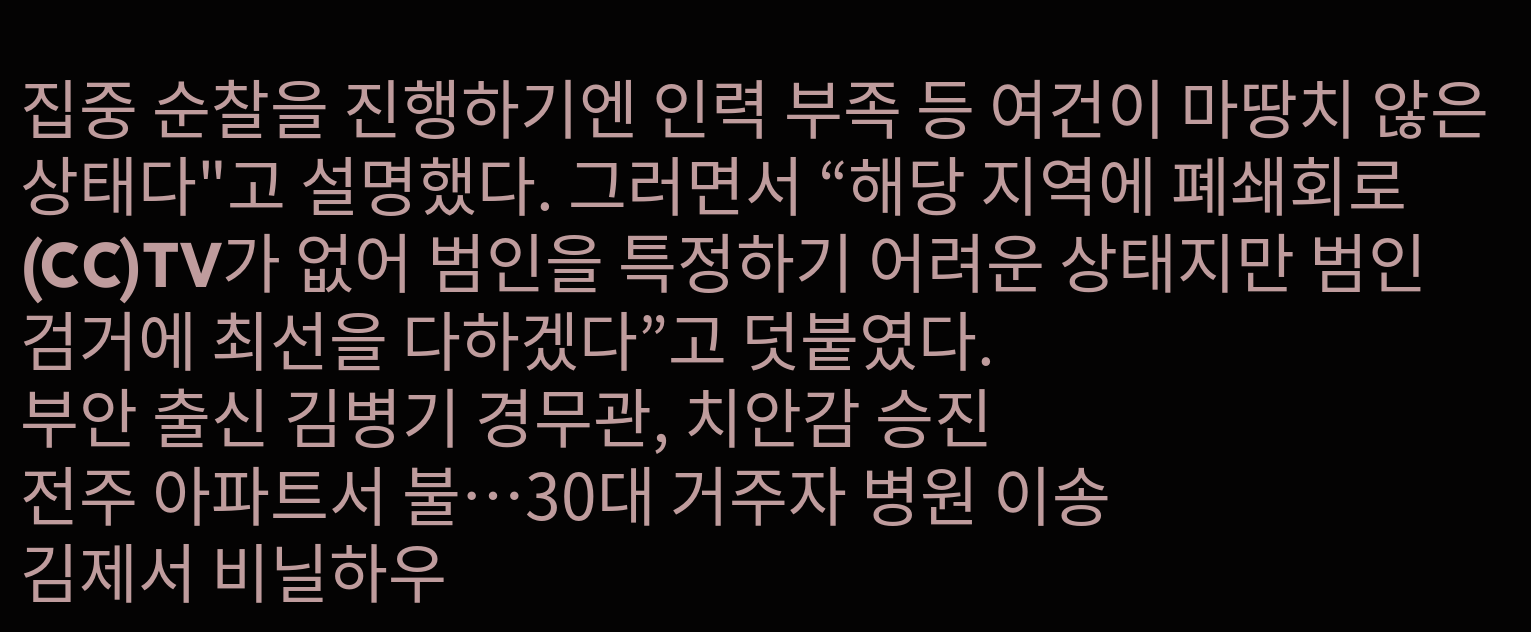집중 순찰을 진행하기엔 인력 부족 등 여건이 마땅치 않은 상태다"고 설명했다. 그러면서 “해당 지역에 폐쇄회로(CC)TV가 없어 범인을 특정하기 어려운 상태지만 범인 검거에 최선을 다하겠다”고 덧붙였다.
부안 출신 김병기 경무관, 치안감 승진
전주 아파트서 불⋯30대 거주자 병원 이송
김제서 비닐하우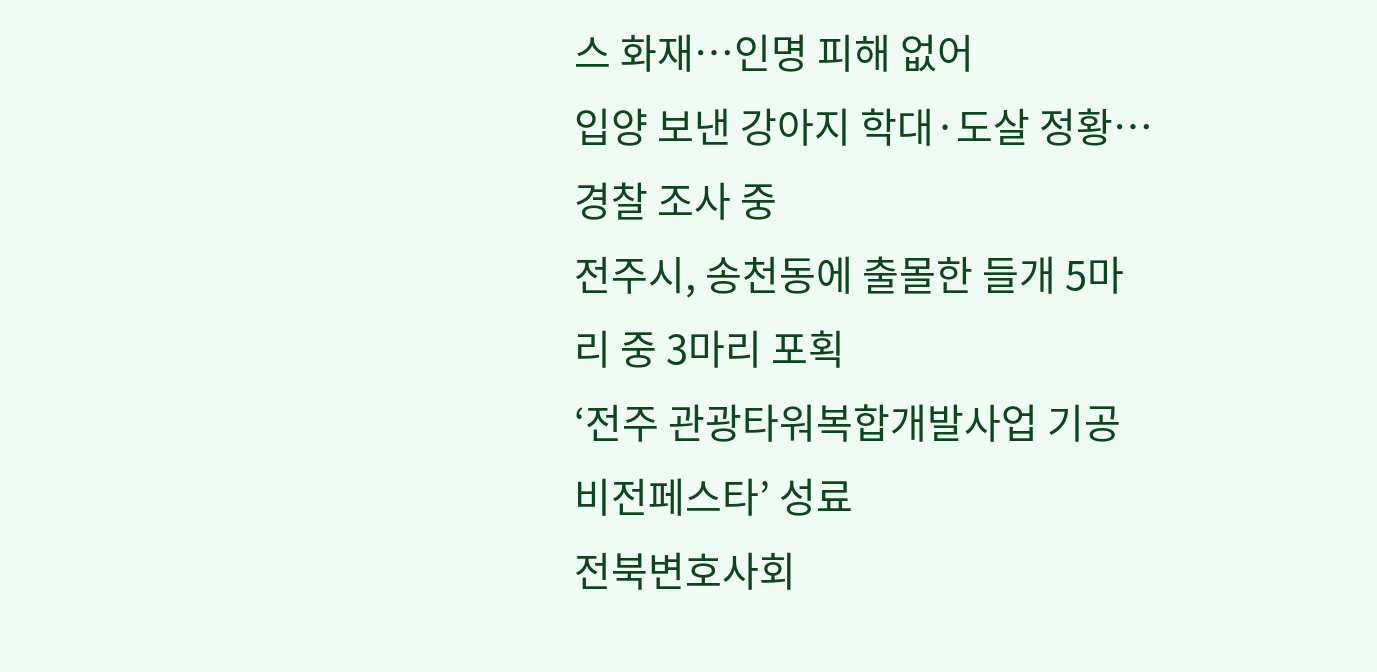스 화재⋯인명 피해 없어
입양 보낸 강아지 학대·도살 정황…경찰 조사 중
전주시, 송천동에 출몰한 들개 5마리 중 3마리 포획
‘전주 관광타워복합개발사업 기공 비전페스타’ 성료
전북변호사회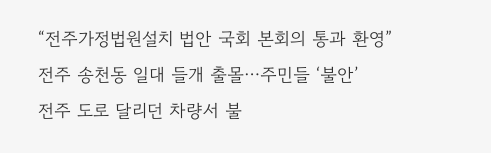“전주가정법원설치 법안 국회 본회의 통과 환영”
전주 송천동 일대 들개 출몰⋯주민들 ‘불안’
전주 도로 달리던 차량서 불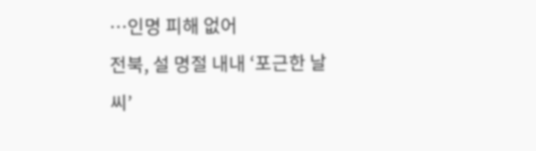⋯인명 피해 없어
전북, 설 명절 내내 ‘포근한 날씨’